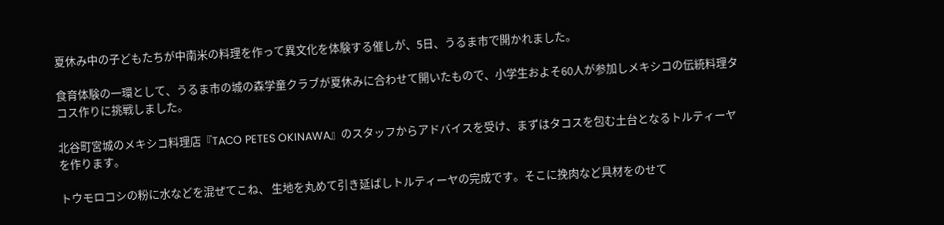夏休み中の子どもたちが中南米の料理を作って異文化を体験する催しが、5日、うるま市で開かれました。

食育体験の一環として、うるま市の城の森学童クラブが夏休みに合わせて開いたもので、小学生およそ60人が参加しメキシコの伝統料理タコス作りに挑戦しました。

北谷町宮城のメキシコ料理店『TACO PETES OKINAWA』のスタッフからアドバイスを受け、まずはタコスを包む土台となるトルティーヤを作ります。

トウモロコシの粉に水などを混ぜてこね、 生地を丸めて引き延ばしトルティーヤの完成です。そこに挽肉など具材をのせて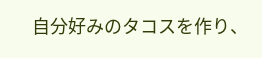自分好みのタコスを作り、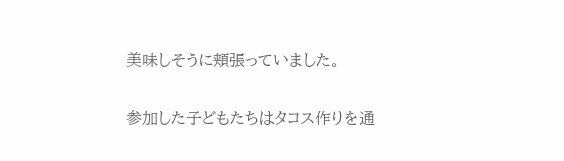美味しそうに頬張っていました。

参加した子どもたちはタコス作りを通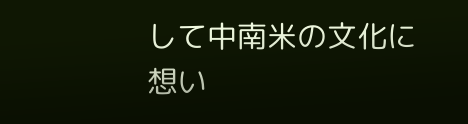して中南米の文化に想い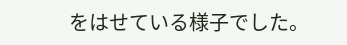をはせている様子でした。